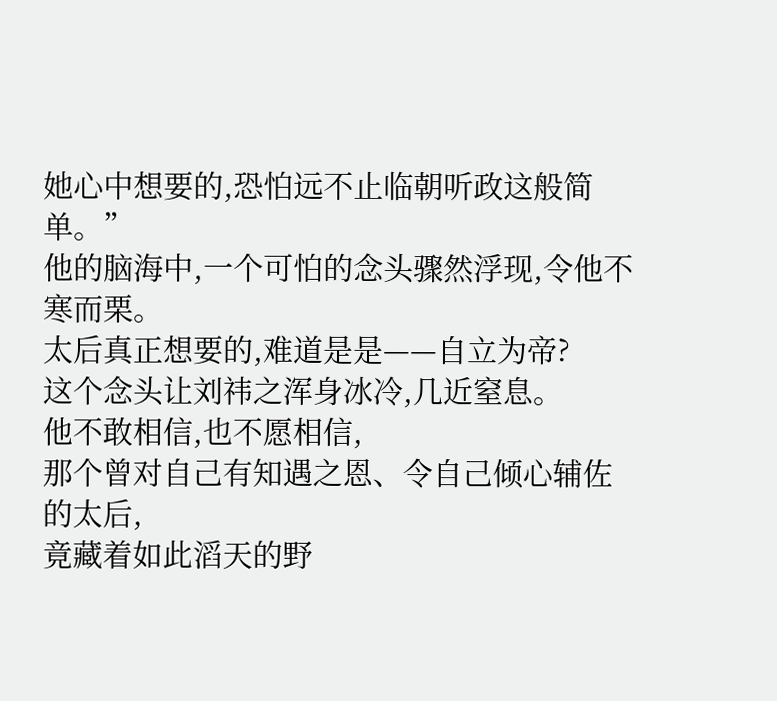她心中想要的,恐怕远不止临朝听政这般简单。”
他的脑海中,一个可怕的念头骤然浮现,令他不寒而栗。
太后真正想要的,难道是是——自立为帝?
这个念头让刘祎之浑身冰冷,几近窒息。
他不敢相信,也不愿相信,
那个曾对自己有知遇之恩、令自己倾心辅佐的太后,
竟藏着如此滔天的野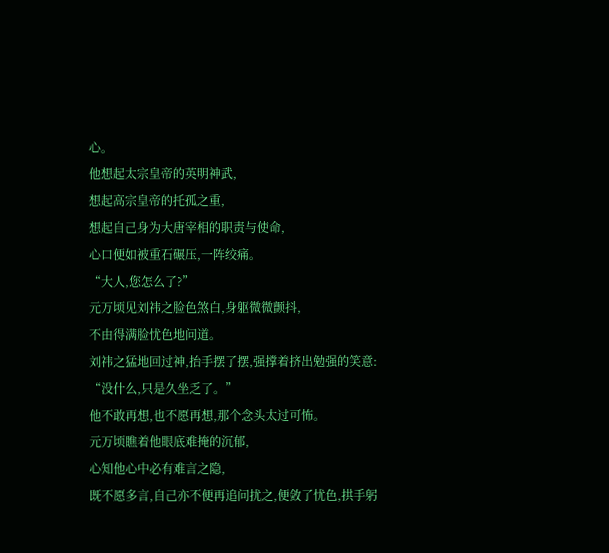心。
他想起太宗皇帝的英明神武,
想起高宗皇帝的托孤之重,
想起自己身为大唐宰相的职责与使命,
心口便如被重石碾压,一阵绞痛。
“大人,您怎么了?”
元万顷见刘祎之脸色煞白,身躯微微颤抖,
不由得满脸忧色地问道。
刘祎之猛地回过神,抬手摆了摆,强撑着挤出勉强的笑意:
“没什么,只是久坐乏了。”
他不敢再想,也不愿再想,那个念头太过可怖。
元万顷瞧着他眼底难掩的沉郁,
心知他心中必有难言之隐,
既不愿多言,自己亦不便再追问扰之,便敛了忧色,拱手躬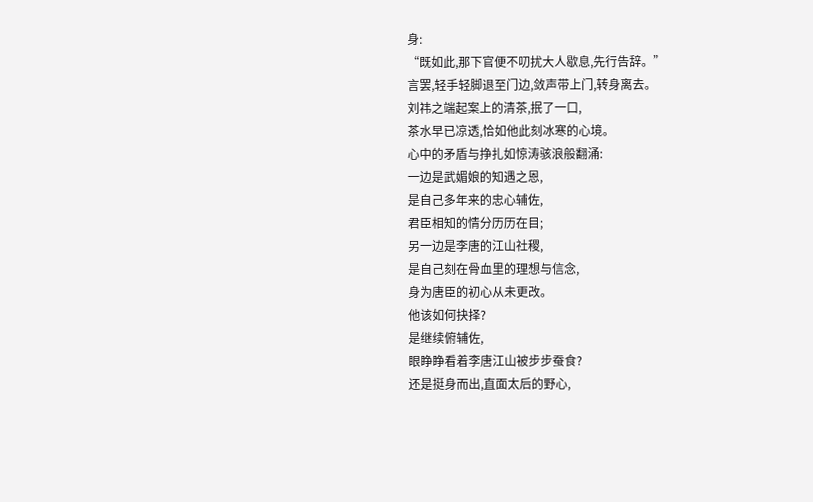身:
“既如此,那下官便不叨扰大人歇息,先行告辞。”
言罢,轻手轻脚退至门边,敛声带上门,转身离去。
刘祎之端起案上的清茶,抿了一口,
茶水早已凉透,恰如他此刻冰寒的心境。
心中的矛盾与挣扎如惊涛骇浪般翻涌:
一边是武媚娘的知遇之恩,
是自己多年来的忠心辅佐,
君臣相知的情分历历在目;
另一边是李唐的江山社稷,
是自己刻在骨血里的理想与信念,
身为唐臣的初心从未更改。
他该如何抉择?
是继续俯辅佐,
眼睁睁看着李唐江山被步步蚕食?
还是挺身而出,直面太后的野心,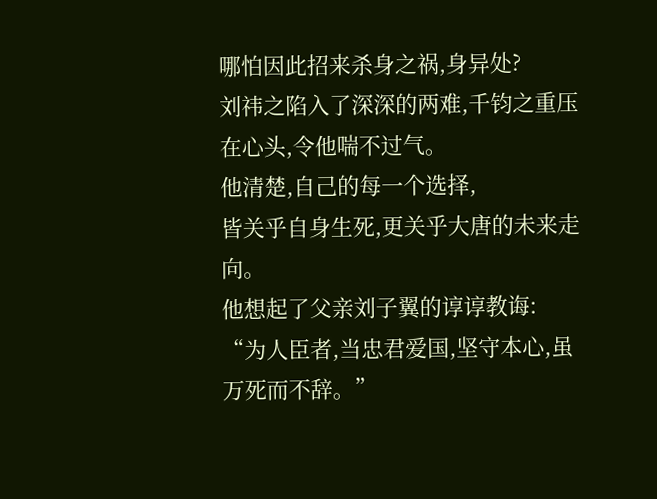哪怕因此招来杀身之祸,身异处?
刘祎之陷入了深深的两难,千钧之重压在心头,令他喘不过气。
他清楚,自己的每一个选择,
皆关乎自身生死,更关乎大唐的未来走向。
他想起了父亲刘子翼的谆谆教诲:
“为人臣者,当忠君爱国,坚守本心,虽万死而不辞。”